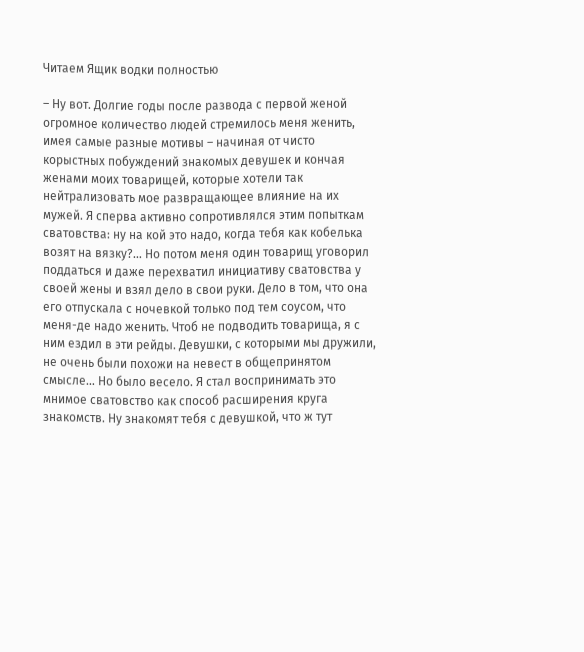Читаем Ящик водки полностью

– Ну вот. Долгие годы после развода с первой женой огромное количество людей стремилось меня женить, имея самые разные мотивы – начиная от чисто корыстных побуждений знакомых девушек и кончая женами моих товарищей, которые хотели так нейтрализовать мое развращающее влияние на их мужей. Я сперва активно сопротивлялся этим попыткам сватовства: ну на кой это надо, когда тебя как кобелька возят на вязку?… Но потом меня один товарищ уговорил поддаться и даже перехватил инициативу сватовства у своей жены и взял дело в свои руки. Дело в том, что она его отпускала с ночевкой только под тем соусом, что меня-де надо женить. Чтоб не подводить товарища, я с ним ездил в эти рейды. Девушки, с которыми мы дружили, не очень были похожи на невест в общепринятом смысле… Но было весело. Я стал воспринимать это мнимое сватовство как способ расширения круга знакомств. Ну знакомят тебя с девушкой, что ж тут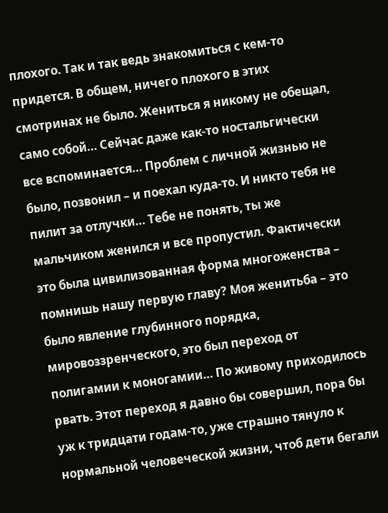плохого. Так и так ведь знакомиться с кем-то придется. В общем, ничего плохого в этих смотринах не было. Жениться я никому не обещал, само собой… Сейчас даже как-то ностальгически все вспоминается… Проблем с личной жизнью не было, позвонил – и поехал куда-то. И никто тебя не пилит за отлучки… Тебе не понять, ты же мальчиком женился и все пропустил. Фактически это была цивилизованная форма многоженства – помнишь нашу первую главу? Моя женитьба – это было явление глубинного порядка, мировоззренческого, это был переход от полигамии к моногамии… По живому приходилось рвать. Этот переход я давно бы совершил, пора бы уж к тридцати годам-то, уже страшно тянуло к нормальной человеческой жизни, чтоб дети бегали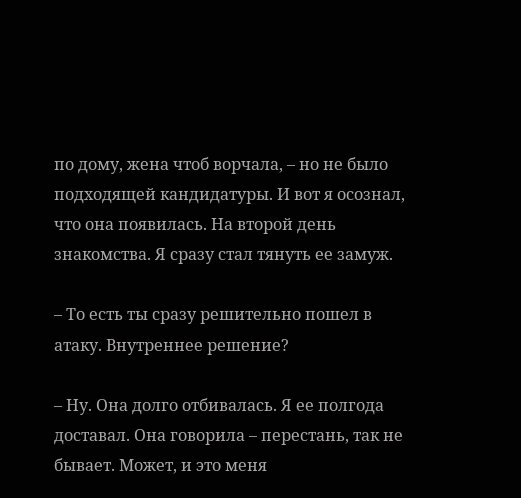по дому, жена чтоб ворчала, – но не было подходящей кандидатуры. И вот я осознал, что она появилась. На второй день знакомства. Я сразу стал тянуть ее замуж.

– То есть ты сразу решительно пошел в атаку. Внутреннее решение?

– Ну. Она долго отбивалась. Я ее полгода доставал. Она говорила – перестань, так не бывает. Может, и это меня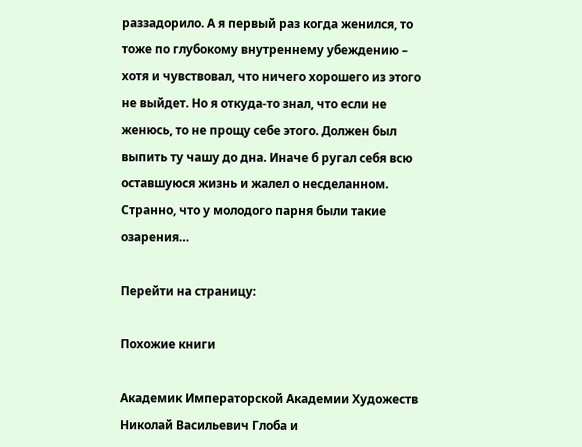раззадорило. А я первый раз когда женился, то тоже по глубокому внутреннему убеждению – хотя и чувствовал, что ничего хорошего из этого не выйдет. Но я откуда-то знал, что если не женюсь, то не прощу себе этого. Должен был выпить ту чашу до дна. Иначе б ругал себя всю оставшуюся жизнь и жалел о несделанном. Странно, что у молодого парня были такие озарения…

Перейти на страницу:

Похожие книги

Академик Императорской Академии Художеств Николай Васильевич Глоба и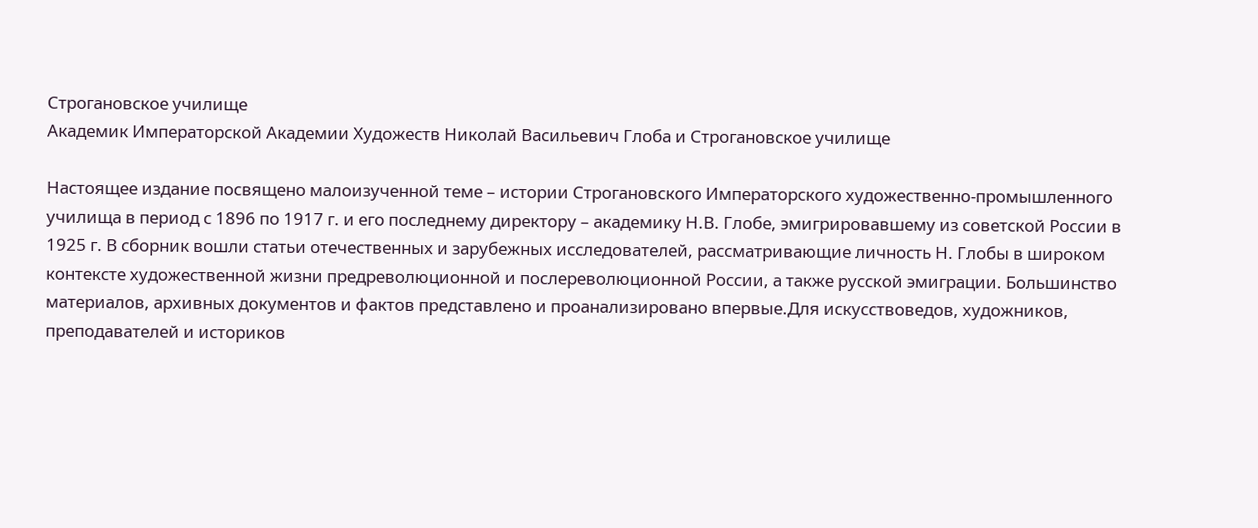Строгановское училище
Академик Императорской Академии Художеств Николай Васильевич Глоба и Строгановское училище

Настоящее издание посвящено малоизученной теме – истории Строгановского Императорского художественно-промышленного училища в период с 1896 по 1917 г. и его последнему директору – академику Н.В. Глобе, эмигрировавшему из советской России в 1925 г. В сборник вошли статьи отечественных и зарубежных исследователей, рассматривающие личность Н. Глобы в широком контексте художественной жизни предреволюционной и послереволюционной России, а также русской эмиграции. Большинство материалов, архивных документов и фактов представлено и проанализировано впервые.Для искусствоведов, художников, преподавателей и историков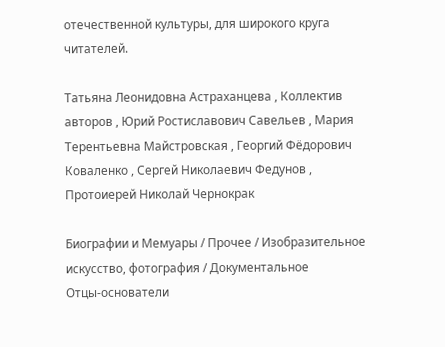отечественной культуры, для широкого круга читателей.

Татьяна Леонидовна Астраханцева , Коллектив авторов , Юрий Ростиславович Савельев , Мария Терентьевна Майстровская , Георгий Фёдорович Коваленко , Сергей Николаевич Федунов , Протоиерей Николай Чернокрак

Биографии и Мемуары / Прочее / Изобразительное искусство, фотография / Документальное
Отцы-основатели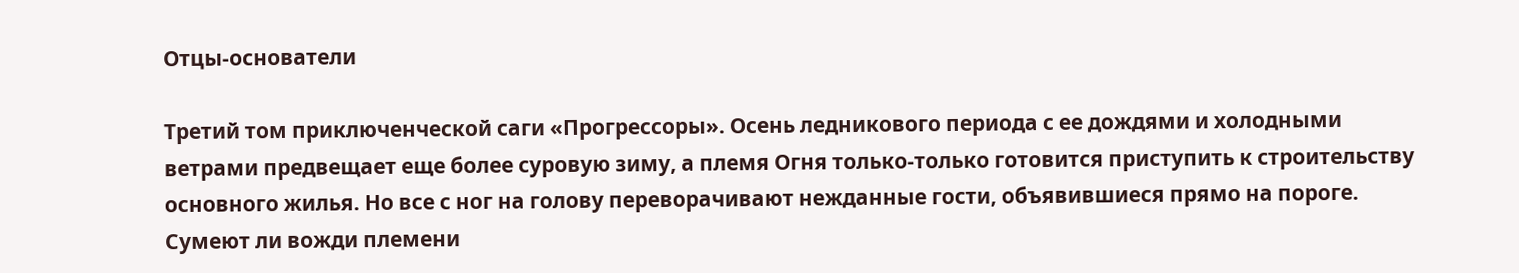Отцы-основатели

Третий том приключенческой саги «Прогрессоры». Осень ледникового периода с ее дождями и холодными ветрами предвещает еще более суровую зиму, а племя Огня только-только готовится приступить к строительству основного жилья. Но все с ног на голову переворачивают нежданные гости, объявившиеся прямо на пороге. Сумеют ли вожди племени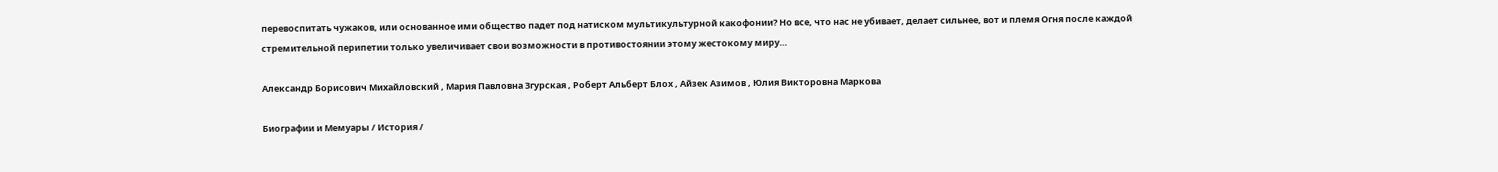перевоспитать чужаков, или основанное ими общество падет под натиском мультикультурной какофонии? Но все, что нас не убивает, делает сильнее, вот и племя Огня после каждой стремительной перипетии только увеличивает свои возможности в противостоянии этому жестокому миру…

Александр Борисович Михайловский , Мария Павловна Згурская , Роберт Альберт Блох , Айзек Азимов , Юлия Викторовна Маркова

Биографии и Мемуары / История /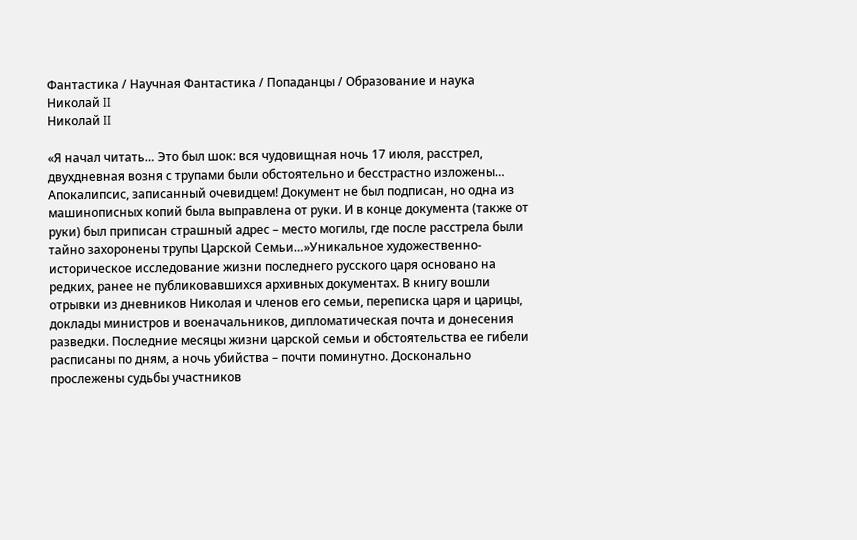Фантастика / Научная Фантастика / Попаданцы / Образование и наука
Николай II
Николай II

«Я начал читать… Это был шок: вся чудовищная ночь 17 июля, расстрел, двухдневная возня с трупами были обстоятельно и бесстрастно изложены… Апокалипсис, записанный очевидцем! Документ не был подписан, но одна из машинописных копий была выправлена от руки. И в конце документа (также от руки) был приписан страшный адрес – место могилы, где после расстрела были тайно захоронены трупы Царской Семьи…»Уникальное художественно-историческое исследование жизни последнего русского царя основано на редких, ранее не публиковавшихся архивных документах. В книгу вошли отрывки из дневников Николая и членов его семьи, переписка царя и царицы, доклады министров и военачальников, дипломатическая почта и донесения разведки. Последние месяцы жизни царской семьи и обстоятельства ее гибели расписаны по дням, а ночь убийства – почти поминутно. Досконально прослежены судьбы участников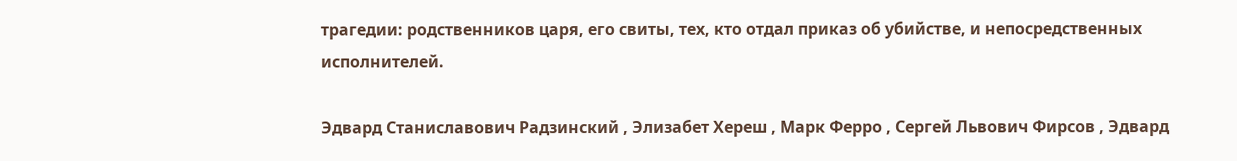трагедии: родственников царя, его свиты, тех, кто отдал приказ об убийстве, и непосредственных исполнителей.

Эдвард Станиславович Радзинский , Элизабет Хереш , Марк Ферро , Сергей Львович Фирсов , Эдвард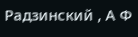Радзинский , А Ф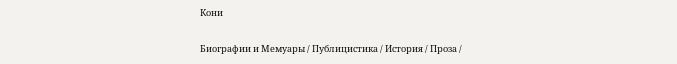Кони

Биографии и Мемуары / Публицистика / История / Проза /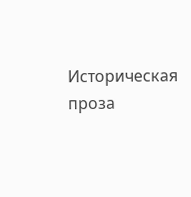Историческая проза